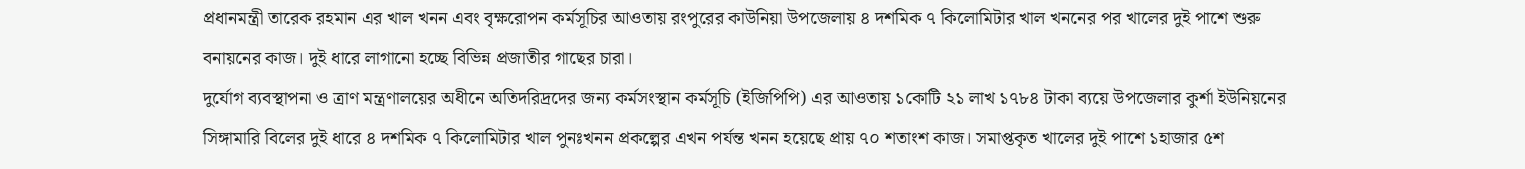প্রধানমন্ত্রী তারেক রহমান এর খাল খনন এবং বৃক্ষরোপন কর্মসূচির আওতায় রংপুরের কাউনিয়া উপজেলায় ৪ দশমিক ৭ কিলোমিটার খাল খননের পর খালের দুই পাশে শুরু বনায়নের কাজ। দুই ধারে লাগানো হচ্ছে বিভিন্ন প্রজাতীর গাছের চারা।
দুর্যোগ ব্যবস্থাপনা ও ত্রাণ মন্ত্রণালয়ের অধীনে অতিদরিদ্রদের জন্য কর্মসংস্থান কর্মসূচি (ইজিপিপি) এর আওতায় ১কোটি ২১ লাখ ১৭৮৪ টাকা ব্যয়ে উপজেলার কুর্শা ইউনিয়নের সিঙ্গামারি বিলের দুই ধারে ৪ দশমিক ৭ কিলোমিটার খাল পুনঃখনন প্রকল্পের এখন পর্যন্ত খনন হয়েছে প্রায় ৭০ শতাংশ কাজ। সমাপ্তকৃত খালের দুই পাশে ১হাজার ৫শ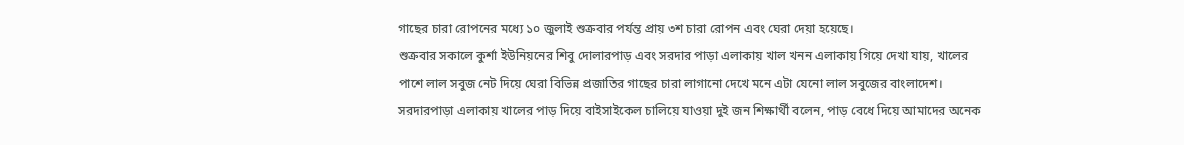গাছের চারা রোপনের মধ্যে ১০ জুলাই শুক্রবার পর্যন্ত প্রায় ৩শ চারা রোপন এবং ঘেরা দেয়া হয়েছে।
শুক্রবার সকালে কুর্শা ইউনিয়নের শিবু দোলারপাড় এবং সরদার পাড়া এলাকায় খাল খনন এলাকায় গিয়ে দেখা যায়, খালের পাশে লাল সবুজ নেট দিয়ে ঘেরা বিভিন্ন প্রজাতির গাছের চারা লাগানো দেখে মনে এটা যেনো লাল সবুজের বাংলাদেশ।
সরদারপাড়া এলাকায় খালের পাড় দিয়ে বাইসাইকেল চালিয়ে যাওয়া দুই জন শিক্ষার্থী বলেন, পাড় বেধে দিয়ে আমাদের অনেক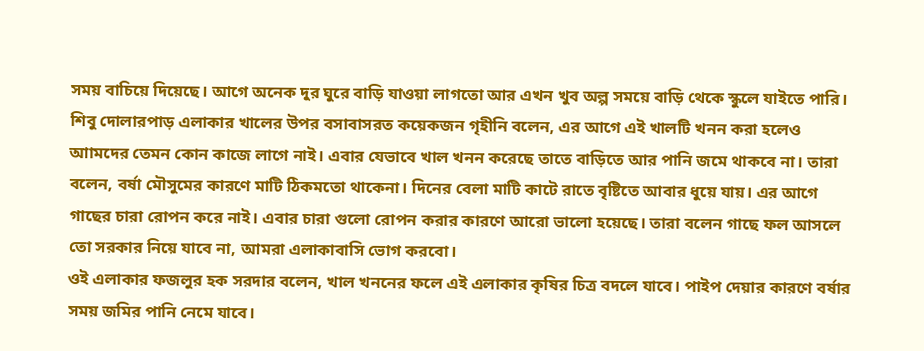সময় বাচিয়ে দিয়েছে। আগে অনেক দুর ঘুরে বাড়ি যাওয়া লাগতো আর এখন খুব অল্প সময়ে বাড়ি থেকে স্কুলে যাইতে পারি।
শিবু দোলারপাড় এলাকার খালের উপর বসাবাসরত কয়েকজন গৃহীনি বলেন, এর আগে এই খালটি খনন করা হলেও আামদের তেমন কোন কাজে লাগে নাই। এবার যেভাবে খাল খনন করেছে তাতে বাড়িতে আর পানি জমে থাকবে না। তারা বলেন, বর্ষা মৌসুমের কারণে মাটি ঠিকমতো থাকেনা। দিনের বেলা মাটি কাটে রাতে বৃষ্টিতে আবার ধুয়ে যায়। এর আগে গাছের চারা রোপন করে নাই। এবার চারা গুলো রোপন করার কারণে আরো ভালো হয়েছে। তারা বলেন গাছে ফল আসলে তো সরকার নিয়ে যাবে না, আমরা এলাকাবাসি ভোগ করবো।
ওই এলাকার ফজলুর হক সরদার বলেন, খাল খননের ফলে এই এলাকার কৃষির চিত্র বদলে যাবে। পাইপ দেয়ার কারণে বর্ষার সময় জমির পানি নেমে যাবে।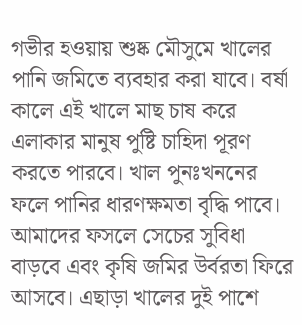গভীর হওয়ায় শুষ্ক মৌসুমে খালের পানি জমিতে ব্যবহার করা যাবে। বর্ষা কালে এই খালে মাছ চাষ করে এলাকার মানুষ পুষ্টি চাহিদা পূরণ করতে পারবে। খাল পুনঃখননের ফলে পানির ধারণক্ষমতা বৃদ্ধি পাবে। আমাদের ফসলে সেচের সুবিধা বাড়বে এবং কৃষি জমির উর্বরতা ফিরে আসবে। এছাড়া খালের দুই পাশে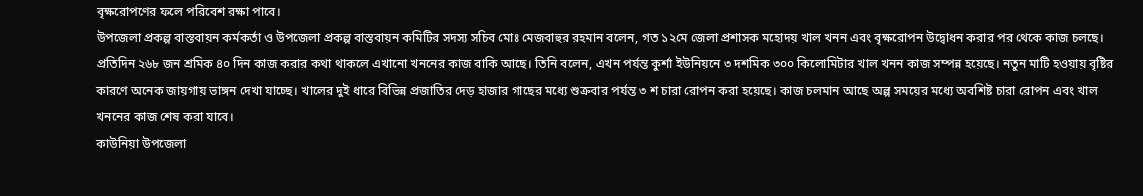বৃক্ষরোপণের ফলে পরিবেশ রক্ষা পাবে।
উপজেলা প্রকল্প বাস্তবায়ন কর্মকর্তা ও উপজেলা প্রকল্প বাস্তবায়ন কমিটির সদস্য সচিব মোঃ মেজবাহুর রহমান বলেন, গত ১২মে জেলা প্রশাসক মহোদয় খাল খনন এবং বৃক্ষরোপন উদ্বোধন করার পর থেকে কাজ চলছে। প্রতিদিন ২৬৮ জন শ্রমিক ৪০ দিন কাজ করার কথা থাকলে এখানো খননের কাজ বাকি আছে। তিনি বলেন, এখন পর্যন্ত কুর্শা ইউনিয়নে ৩ দশমিক ৩০০ কিলোমিটার খাল খনন কাজ সম্পন্ন হয়েছে। নতুন মাটি হওয়ায় বৃষ্টির কারণে অনেক জায়গায় ভাঙ্গন দেখা যাচ্ছে। খালের দুই ধারে বিভিন্ন প্রজাতির দেড় হাজার গাছের মধ্যে শুক্রবার পর্যন্ত ৩ শ চারা রোপন করা হয়েছে। কাজ চলমান আছে অল্প সময়ের মধ্যে অবশিষ্ট চারা রোপন এবং খাল খননের কাজ শেষ করা যাবে।
কাউনিয়া উপজেলা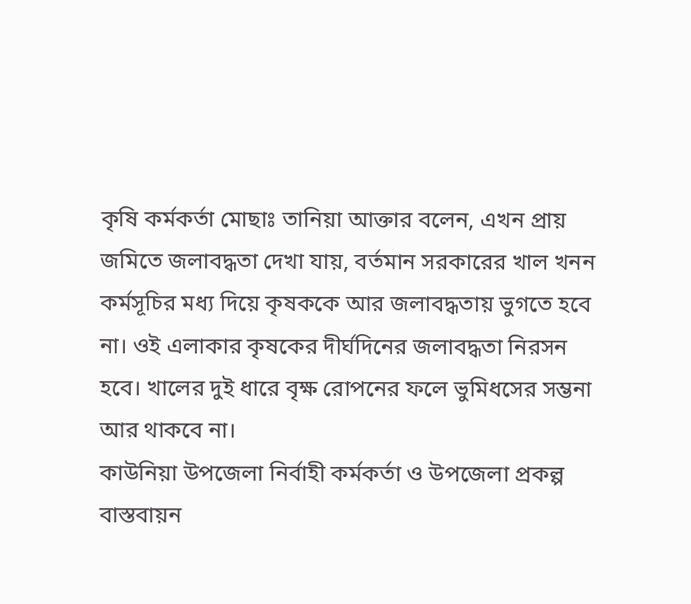কৃষি কর্মকর্তা মোছাঃ তানিয়া আক্তার বলেন, এখন প্রায় জমিতে জলাবদ্ধতা দেখা যায়, বর্তমান সরকারের খাল খনন কর্মসূচির মধ্য দিয়ে কৃষককে আর জলাবদ্ধতায় ভুগতে হবে না। ওই এলাকার কৃষকের দীর্ঘদিনের জলাবদ্ধতা নিরসন হবে। খালের দুই ধারে বৃক্ষ রোপনের ফলে ভুমিধসের সম্ভনা আর থাকবে না।
কাউনিয়া উপজেলা নির্বাহী কর্মকর্তা ও উপজেলা প্রকল্প বাস্তবায়ন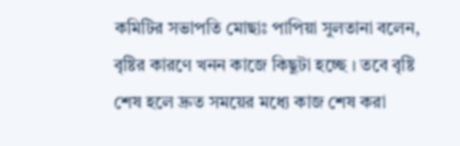কমিটির সভাপতি মোছাঃ পাপিয়া সুলতানা বলেন, বৃষ্টির কারণে খনন কাজে কিছুটা হচ্ছে । তবে বৃষ্টি শেষ হলে দ্রুত সময়ের মধ্যে কাজ শেষ করা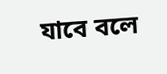যাবে বলে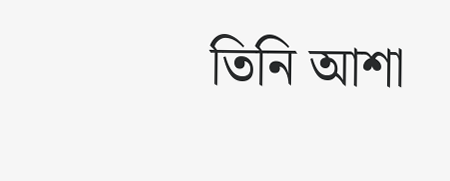তিনি আশা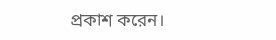প্রকাশ করেন।